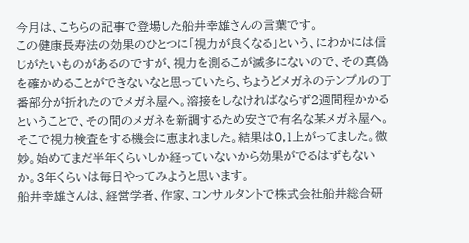今月は、こちらの記事で登場した船井幸雄さんの言葉です。
この健康長寿法の効果のひとつに「視力が良くなる」という、にわかには信じがたいものがあるのですが、視力を測るこが滅多にないので、その真偽を確かめることができないなと思っていたら、ちょうどメガネのテンプルの丁番部分が折れたのでメガネ屋へ。溶接をしなければならず2週間程かかるということで、その間のメガネを新調するため安さで有名な某メガネ屋へ。そこで視力検査をする機会に恵まれました。結果は0,1上がってました。微妙。始めてまだ半年くらいしか経っていないから効果がでるはずもないか。3年くらいは毎日やってみようと思います。
船井幸雄さんは、経営学者、作家、コンサルタントで株式会社船井総合研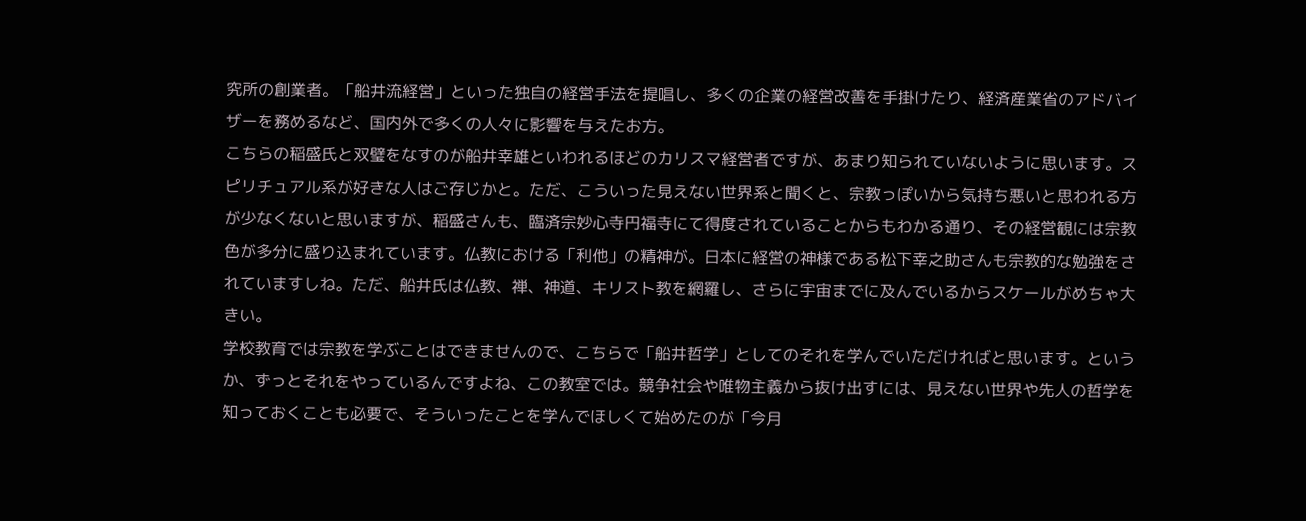究所の創業者。「船井流経営」といった独自の経営手法を提唱し、多くの企業の経営改善を手掛けたり、経済産業省のアドバイザーを務めるなど、国内外で多くの人々に影響を与えたお方。
こちらの稲盛氏と双璧をなすのが船井幸雄といわれるほどのカリスマ経営者ですが、あまり知られていないように思います。スピリチュアル系が好きな人はご存じかと。ただ、こういった見えない世界系と聞くと、宗教っぽいから気持ち悪いと思われる方が少なくないと思いますが、稲盛さんも、臨済宗妙心寺円福寺にて得度されていることからもわかる通り、その経営観には宗教色が多分に盛り込まれています。仏教における「利他」の精神が。日本に経営の神様である松下幸之助さんも宗教的な勉強をされていますしね。ただ、船井氏は仏教、禅、神道、キリスト教を網羅し、さらに宇宙までに及んでいるからスケールがめちゃ大きい。
学校教育では宗教を学ぶことはできませんので、こちらで「船井哲学」としてのそれを学んでいただければと思います。というか、ずっとそれをやっているんですよね、この教室では。競争社会や唯物主義から抜け出すには、見えない世界や先人の哲学を知っておくことも必要で、そういったことを学んでほしくて始めたのが「今月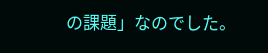の課題」なのでした。